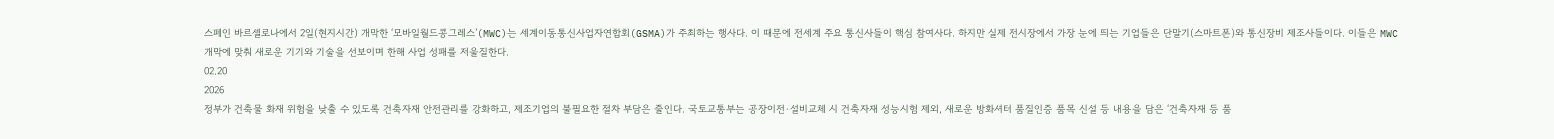스페인 바르셀로나에서 2일(현지시간) 개막한 ‘모바일월드콩그레스’(MWC)는 세계이동통신사업자연합회(GSMA)가 주최하는 행사다. 이 때문에 전세계 주요 통신사들이 핵심 참여사다. 하지만 실제 전시장에서 가장 눈에 띄는 기업들은 단말기(스마트폰)와 통신장비 제조사들이다. 이들은 MWC 개막에 맞춰 새로운 기기와 기술을 선보이며 한해 사업 성패를 저울질한다.
02.20
2026
정부가 건축물 화재 위험을 낮출 수 있도록 건축자재 안전관리를 강화하고, 제조기업의 불필요한 절차 부담은 줄인다. 국토교통부는 공장이전·설비교체 시 건축자재 성능시험 제외, 새로운 방화셔터 품질인증 품목 신설 등 내용을 담은 ‘건축자재 등 품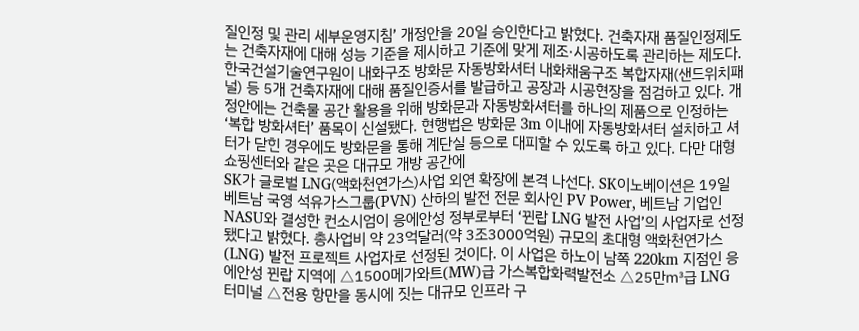질인정 및 관리 세부운영지침’ 개정안을 20일 승인한다고 밝혔다. 건축자재 품질인정제도는 건축자재에 대해 성능 기준을 제시하고 기준에 맞게 제조·시공하도록 관리하는 제도다. 한국건설기술연구원이 내화구조 방화문 자동방화셔터 내화채움구조 복합자재(샌드위치패널) 등 5개 건축자재에 대해 품질인증서를 발급하고 공장과 시공현장을 점검하고 있다. 개정안에는 건축물 공간 활용을 위해 방화문과 자동방화셔터를 하나의 제품으로 인정하는 ‘복합 방화셔터’ 품목이 신설됐다. 현행법은 방화문 3m 이내에 자동방화셔터 설치하고 셔터가 닫힌 경우에도 방화문을 통해 계단실 등으로 대피할 수 있도록 하고 있다. 다만 대형 쇼핑센터와 같은 곳은 대규모 개방 공간에
SK가 글로벌 LNG(액화천연가스)사업 외연 확장에 본격 나선다. SK이노베이션은 19일 베트남 국영 석유가스그룹(PVN) 산하의 발전 전문 회사인 PV Power, 베트남 기업인 NASU와 결성한 컨소시엄이 응에안성 정부로부터 ‘뀐랍 LNG 발전 사업’의 사업자로 선정됐다고 밝혔다. 총사업비 약 23억달러(약 3조3000억원) 규모의 초대형 액화천연가스(LNG) 발전 프로젝트 사업자로 선정된 것이다. 이 사업은 하노이 남쪽 220km 지점인 응에안성 뀐랍 지역에 △1500메가와트(MW)급 가스복합화력발전소 △25만㎥급 LNG 터미널 △전용 항만을 동시에 짓는 대규모 인프라 구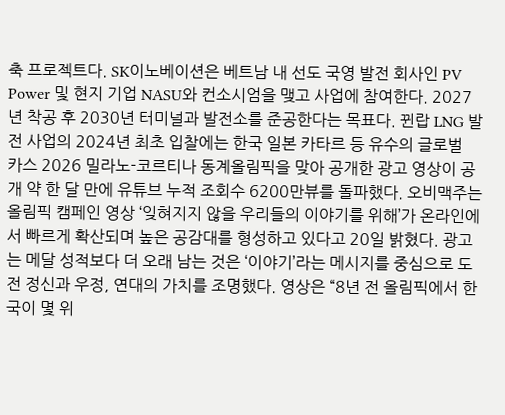축 프로젝트다. SK이노베이션은 베트남 내 선도 국영 발전 회사인 PV Power 및 현지 기업 NASU와 컨소시엄을 맺고 사업에 참여한다. 2027년 착공 후 2030년 터미널과 발전소를 준공한다는 목표다. 뀐랍 LNG 발전 사업의 2024년 최초 입찰에는 한국 일본 카타르 등 유수의 글로벌
카스 2026 밀라노-코르티나 동계올림픽을 맞아 공개한 광고 영상이 공개 약 한 달 만에 유튜브 누적 조회수 6200만뷰를 돌파했다. 오비맥주는 올림픽 캠페인 영상 ‘잊혀지지 않을 우리들의 이야기를 위해’가 온라인에서 빠르게 확산되며 높은 공감대를 형성하고 있다고 20일 밝혔다. 광고는 메달 성적보다 더 오래 남는 것은 ‘이야기’라는 메시지를 중심으로 도전 정신과 우정, 연대의 가치를 조명했다. 영상은 “8년 전 올림픽에서 한국이 몇 위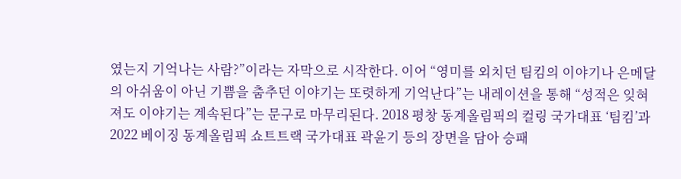였는지 기억나는 사람?”이라는 자막으로 시작한다. 이어 “영미를 외치던 팀킴의 이야기나 은메달의 아쉬움이 아닌 기쁨을 춤추던 이야기는 또렷하게 기억난다”는 내레이션을 통해 “성적은 잊혀져도 이야기는 계속된다”는 문구로 마무리된다. 2018 평창 동계올림픽의 컬링 국가대표 ‘팀킴’과 2022 베이징 동계올림픽 쇼트트랙 국가대표 곽윤기 등의 장면을 담아 승패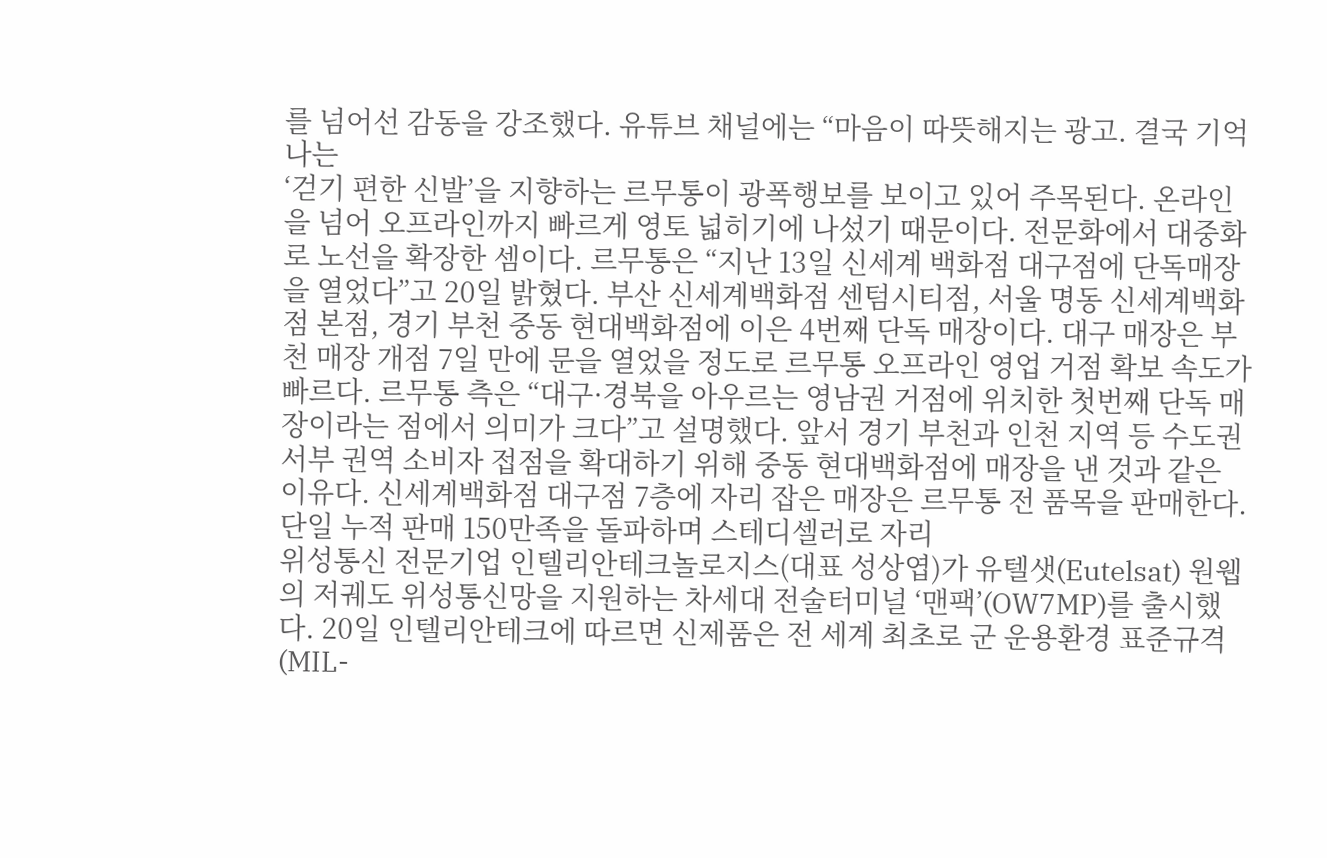를 넘어선 감동을 강조했다. 유튜브 채널에는 “마음이 따뜻해지는 광고. 결국 기억나는
‘걷기 편한 신발’을 지향하는 르무통이 광폭행보를 보이고 있어 주목된다. 온라인을 넘어 오프라인까지 빠르게 영토 넓히기에 나섰기 때문이다. 전문화에서 대중화로 노선을 확장한 셈이다. 르무통은 “지난 13일 신세계 백화점 대구점에 단독매장을 열었다”고 20일 밝혔다. 부산 신세계백화점 센텀시티점, 서울 명동 신세계백화점 본점, 경기 부천 중동 현대백화점에 이은 4번째 단독 매장이다. 대구 매장은 부천 매장 개점 7일 만에 문을 열었을 정도로 르무통 오프라인 영업 거점 확보 속도가 빠르다. 르무통 측은 “대구·경북을 아우르는 영남권 거점에 위치한 첫번째 단독 매장이라는 점에서 의미가 크다”고 설명했다. 앞서 경기 부천과 인천 지역 등 수도권 서부 권역 소비자 접점을 확대하기 위해 중동 현대백화점에 매장을 낸 것과 같은 이유다. 신세계백화점 대구점 7층에 자리 잡은 매장은 르무통 전 품목을 판매한다. 단일 누적 판매 150만족을 돌파하며 스테디셀러로 자리
위성통신 전문기업 인텔리안테크놀로지스(대표 성상엽)가 유텔샛(Eutelsat) 원웹의 저궤도 위성통신망을 지원하는 차세대 전술터미널 ‘맨팩’(OW7MP)를 출시했다. 20일 인텔리안테크에 따르면 신제품은 전 세계 최초로 군 운용환경 표준규격(MIL-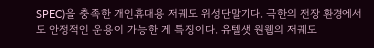SPEC)을 충족한 개인휴대용 저궤도 위성단말기다. 극한의 전장 환경에서도 안정적인 운용이 가능한 게 특징이다. 유텔샛 원웹의 저궤도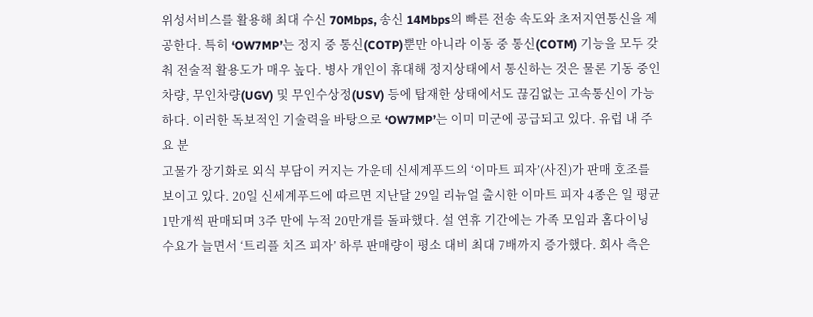위성서비스를 활용해 최대 수신 70Mbps, 송신 14Mbps의 빠른 전송 속도와 초저지연통신을 제공한다. 특히 ‘OW7MP’는 정지 중 통신(COTP)뿐만 아니라 이동 중 통신(COTM) 기능을 모두 갖춰 전술적 활용도가 매우 높다. 병사 개인이 휴대해 정지상태에서 통신하는 것은 물론 기동 중인 차량, 무인차량(UGV) 및 무인수상정(USV) 등에 탑재한 상태에서도 끊김없는 고속통신이 가능하다. 이러한 독보적인 기술력을 바탕으로 ‘OW7MP’는 이미 미군에 공급되고 있다. 유럽 내 주요 분
고물가 장기화로 외식 부담이 커지는 가운데 신세계푸드의 ‘이마트 피자’(사진)가 판매 호조를 보이고 있다. 20일 신세계푸드에 따르면 지난달 29일 리뉴얼 출시한 이마트 피자 4종은 일 평균 1만개씩 판매되며 3주 만에 누적 20만개를 돌파했다. 설 연휴 기간에는 가족 모임과 홈다이닝 수요가 늘면서 ‘트리플 치즈 피자’ 하루 판매량이 평소 대비 최대 7배까지 증가했다. 회사 측은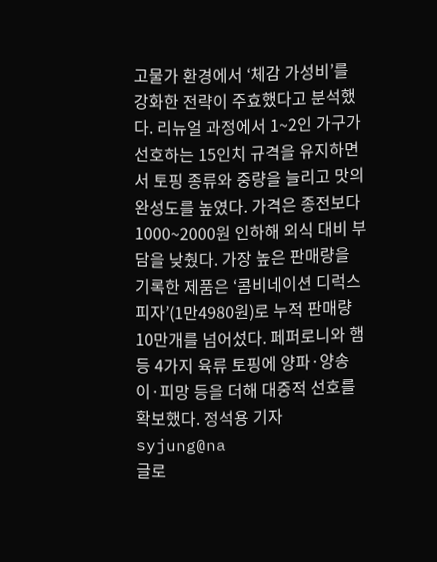고물가 환경에서 ‘체감 가성비’를 강화한 전략이 주효했다고 분석했다. 리뉴얼 과정에서 1~2인 가구가 선호하는 15인치 규격을 유지하면서 토핑 종류와 중량을 늘리고 맛의 완성도를 높였다. 가격은 종전보다 1000~2000원 인하해 외식 대비 부담을 낮췄다. 가장 높은 판매량을 기록한 제품은 ‘콤비네이션 디럭스 피자’(1만4980원)로 누적 판매량 10만개를 넘어섰다. 페퍼로니와 햄 등 4가지 육류 토핑에 양파·양송이·피망 등을 더해 대중적 선호를 확보했다. 정석용 기자 syjung@na
글로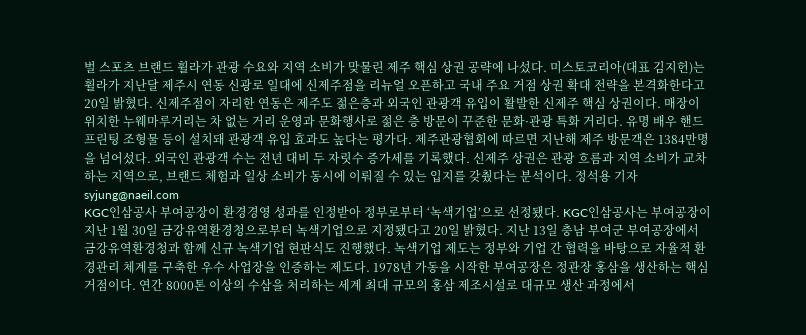벌 스포츠 브랜드 휠라가 관광 수요와 지역 소비가 맞물린 제주 핵심 상권 공략에 나섰다. 미스토코리아(대표 김지헌)는 휠라가 지난달 제주시 연동 신광로 일대에 신제주점을 리뉴얼 오픈하고 국내 주요 거점 상권 확대 전략을 본격화한다고 20일 밝혔다. 신제주점이 자리한 연동은 제주도 젊은층과 외국인 관광객 유입이 활발한 신제주 핵심 상권이다. 매장이 위치한 누웨마루거리는 차 없는 거리 운영과 문화행사로 젊은 층 방문이 꾸준한 문화·관광 특화 거리다. 유명 배우 핸드프린팅 조형물 등이 설치돼 관광객 유입 효과도 높다는 평가다. 제주관광협회에 따르면 지난해 제주 방문객은 1384만명을 넘어섰다. 외국인 관광객 수는 전년 대비 두 자릿수 증가세를 기록했다. 신제주 상권은 관광 흐름과 지역 소비가 교차하는 지역으로, 브랜드 체험과 일상 소비가 동시에 이뤄질 수 있는 입지를 갖췄다는 분석이다. 정석용 기자 syjung@naeil.com
KGC인삼공사 부여공장이 환경경영 성과를 인정받아 정부로부터 ‘녹색기업’으로 선정됐다. KGC인삼공사는 부여공장이 지난 1월 30일 금강유역환경청으로부터 녹색기업으로 지정됐다고 20일 밝혔다. 지난 13일 충남 부여군 부여공장에서 금강유역환경청과 함께 신규 녹색기업 현판식도 진행했다. 녹색기업 제도는 정부와 기업 간 협력을 바탕으로 자율적 환경관리 체계를 구축한 우수 사업장을 인증하는 제도다. 1978년 가동을 시작한 부여공장은 정관장 홍삼을 생산하는 핵심 거점이다. 연간 8000톤 이상의 수삼을 처리하는 세계 최대 규모의 홍삼 제조시설로 대규모 생산 과정에서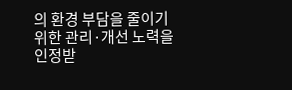의 환경 부담을 줄이기 위한 관리·개선 노력을 인정받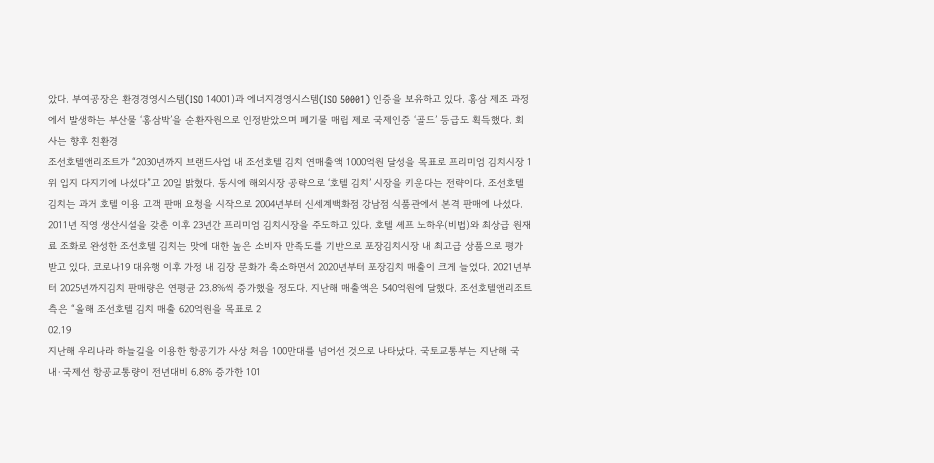았다. 부여공장은 환경경영시스템(ISO 14001)과 에너지경영시스템(ISO 50001) 인증을 보유하고 있다. 홍삼 제조 과정에서 발생하는 부산물 ‘홍삼박’을 순환자원으로 인정받았으며 폐기물 매립 제로 국제인증 ‘골드’ 등급도 획득했다. 회사는 향후 친환경
조선호텔앤리조트가 “2030년까지 브랜드사업 내 조선호텔 김치 연매출액 1000억원 달성을 목표로 프리미엄 김치시장 1위 입지 다지기에 나섰다”고 20일 밝혔다. 동시에 해외시장 공략으로 ‘호텔 김치’ 시장을 키운다는 전략이다. 조선호텔 김치는 과거 호텔 이용 고객 판매 요청을 시작으로 2004년부터 신세계백화점 강남점 식품관에서 본격 판매에 나섰다. 2011년 직영 생산시설을 갖춘 이후 23년간 프리미엄 김치시장을 주도하고 있다. 호텔 셰프 노하우(비법)와 최상급 원재료 조화로 완성한 조선호텔 김치는 맛에 대한 높은 소비자 만족도를 기반으로 포장김치시장 내 최고급 상품으로 평가 받고 있다. 코로나19 대유행 이후 가정 내 김장 문화가 축소하면서 2020년부터 포장김치 매출이 크게 늘었다. 2021년부터 2025년까지김치 판매량은 연평균 23.8%씩 증가했을 정도다. 지난해 매출액은 540억원에 달했다. 조선호텔앤리조트 측은 “올해 조선호텔 김치 매출 620억원을 목표로 2
02.19
지난해 우리나라 하늘길을 이용한 항공기가 사상 처음 100만대를 넘어선 것으로 나타났다. 국토교통부는 지난해 국내·국제선 항공교통량이 전년대비 6.8% 증가한 101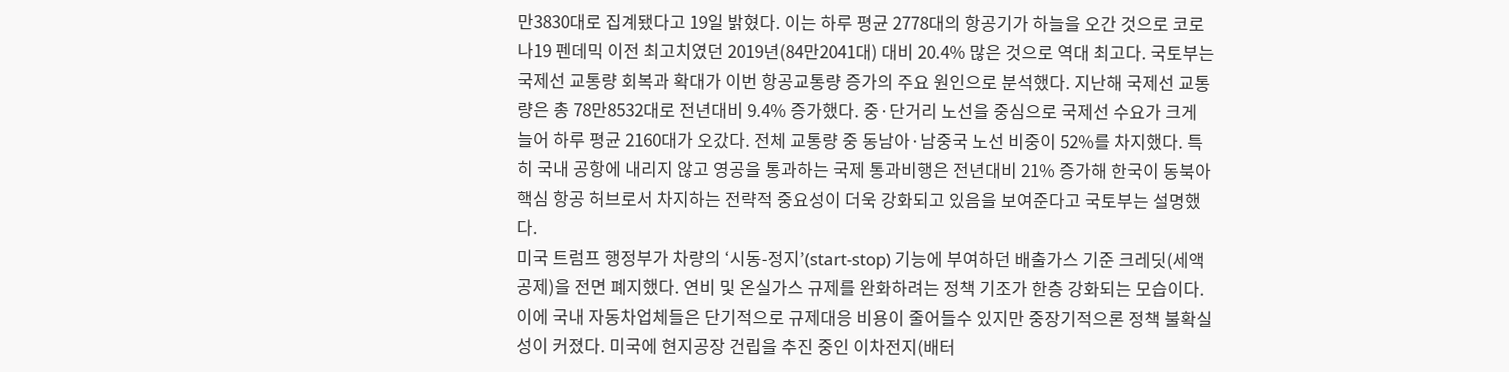만3830대로 집계됐다고 19일 밝혔다. 이는 하루 평균 2778대의 항공기가 하늘을 오간 것으로 코로나19 펜데믹 이전 최고치였던 2019년(84만2041대) 대비 20.4% 많은 것으로 역대 최고다. 국토부는 국제선 교통량 회복과 확대가 이번 항공교통량 증가의 주요 원인으로 분석했다. 지난해 국제선 교통량은 총 78만8532대로 전년대비 9.4% 증가했다. 중·단거리 노선을 중심으로 국제선 수요가 크게 늘어 하루 평균 2160대가 오갔다. 전체 교통량 중 동남아·남중국 노선 비중이 52%를 차지했다. 특히 국내 공항에 내리지 않고 영공을 통과하는 국제 통과비행은 전년대비 21% 증가해 한국이 동북아 핵심 항공 허브로서 차지하는 전략적 중요성이 더욱 강화되고 있음을 보여준다고 국토부는 설명했다.
미국 트럼프 행정부가 차량의 ‘시동-정지’(start-stop) 기능에 부여하던 배출가스 기준 크레딧(세액공제)을 전면 폐지했다. 연비 및 온실가스 규제를 완화하려는 정책 기조가 한층 강화되는 모습이다. 이에 국내 자동차업체들은 단기적으로 규제대응 비용이 줄어들수 있지만 중장기적으론 정책 불확실성이 커졌다. 미국에 현지공장 건립을 추진 중인 이차전지(배터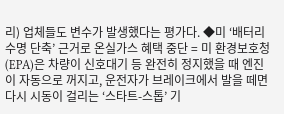리) 업체들도 변수가 발생했다는 평가다. ◆미 ‘배터리 수명 단축’ 근거로 온실가스 혜택 중단 = 미 환경보호청(EPA)은 차량이 신호대기 등 완전히 정지했을 때 엔진이 자동으로 꺼지고, 운전자가 브레이크에서 발을 떼면 다시 시동이 걸리는 ‘스타트-스톱’ 기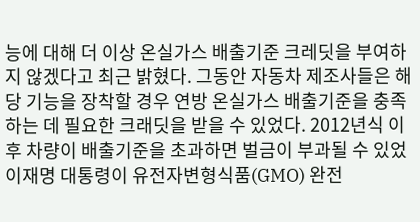능에 대해 더 이상 온실가스 배출기준 크레딧을 부여하지 않겠다고 최근 밝혔다. 그동안 자동차 제조사들은 해당 기능을 장착할 경우 연방 온실가스 배출기준을 충족하는 데 필요한 크래딧을 받을 수 있었다. 2012년식 이후 차량이 배출기준을 초과하면 벌금이 부과될 수 있었
이재명 대통령이 유전자변형식품(GMO) 완전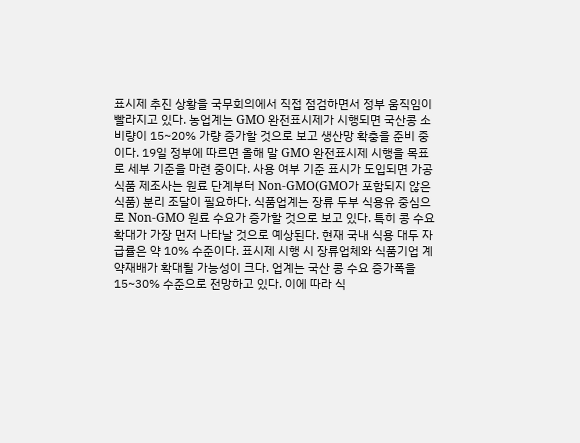표시제 추진 상황을 국무회의에서 직접 점검하면서 정부 움직임이 빨라지고 있다. 농업계는 GMO 완전표시제가 시행되면 국산콩 소비량이 15~20% 가량 증가할 것으로 보고 생산망 확충을 준비 중이다. 19일 정부에 따르면 올해 말 GMO 완전표시제 시행을 목표로 세부 기준을 마련 중이다. 사용 여부 기준 표시가 도입되면 가공식품 제조사는 원료 단계부터 Non-GMO(GMO가 포함되지 않은 식품) 분리 조달이 필요하다. 식품업계는 장류 두부 식용유 중심으로 Non-GMO 원료 수요가 증가할 것으로 보고 있다. 특히 콩 수요 확대가 가장 먼저 나타날 것으로 예상된다. 현재 국내 식용 대두 자급률은 약 10% 수준이다. 표시제 시행 시 장류업체와 식품기업 계약재배가 확대될 가능성이 크다. 업계는 국산 콩 수요 증가폭을 15~30% 수준으로 전망하고 있다. 이에 따라 식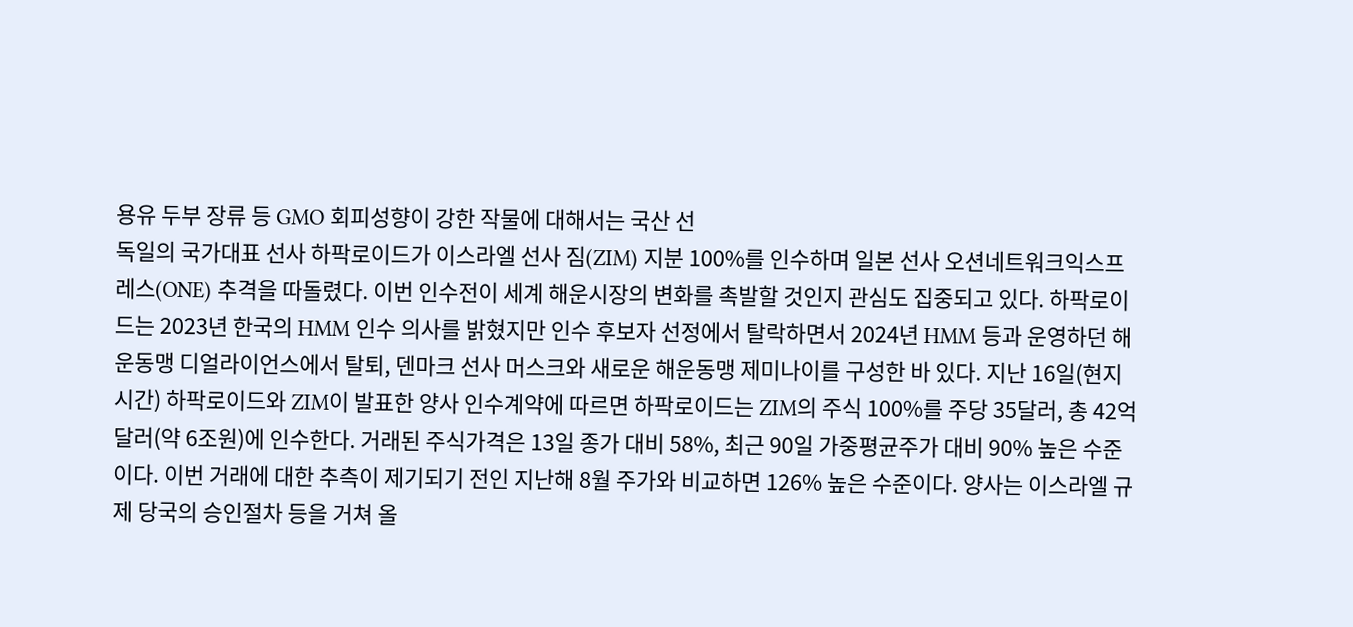용유 두부 장류 등 GMO 회피성향이 강한 작물에 대해서는 국산 선
독일의 국가대표 선사 하팍로이드가 이스라엘 선사 짐(ZIM) 지분 100%를 인수하며 일본 선사 오션네트워크익스프레스(ONE) 추격을 따돌렸다. 이번 인수전이 세계 해운시장의 변화를 촉발할 것인지 관심도 집중되고 있다. 하팍로이드는 2023년 한국의 HMM 인수 의사를 밝혔지만 인수 후보자 선정에서 탈락하면서 2024년 HMM 등과 운영하던 해운동맹 디얼라이언스에서 탈퇴, 덴마크 선사 머스크와 새로운 해운동맹 제미나이를 구성한 바 있다. 지난 16일(현지시간) 하팍로이드와 ZIM이 발표한 양사 인수계약에 따르면 하팍로이드는 ZIM의 주식 100%를 주당 35달러, 총 42억달러(약 6조원)에 인수한다. 거래된 주식가격은 13일 종가 대비 58%, 최근 90일 가중평균주가 대비 90% 높은 수준이다. 이번 거래에 대한 추측이 제기되기 전인 지난해 8월 주가와 비교하면 126% 높은 수준이다. 양사는 이스라엘 규제 당국의 승인절차 등을 거쳐 올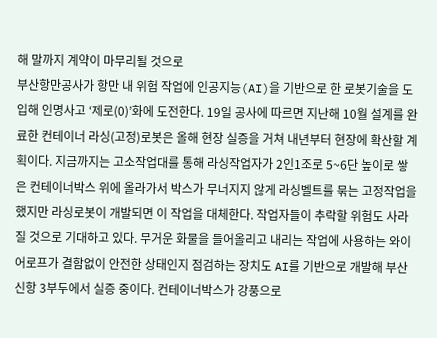해 말까지 계약이 마무리될 것으로
부산항만공사가 항만 내 위험 작업에 인공지능(AI)을 기반으로 한 로봇기술을 도입해 인명사고 ‘제로(0)’화에 도전한다. 19일 공사에 따르면 지난해 10월 설계를 완료한 컨테이너 라싱(고정)로봇은 올해 현장 실증을 거쳐 내년부터 현장에 확산할 계획이다. 지금까지는 고소작업대를 통해 라싱작업자가 2인1조로 5~6단 높이로 쌓은 컨테이너박스 위에 올라가서 박스가 무너지지 않게 라싱벨트를 묶는 고정작업을 했지만 라싱로봇이 개발되면 이 작업을 대체한다. 작업자들이 추락할 위험도 사라질 것으로 기대하고 있다. 무거운 화물을 들어올리고 내리는 작업에 사용하는 와이어로프가 결함없이 안전한 상태인지 점검하는 장치도 AI를 기반으로 개발해 부산신항 3부두에서 실증 중이다. 컨테이너박스가 강풍으로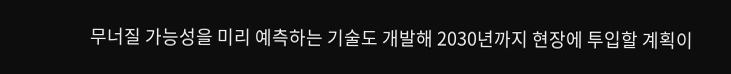무너질 가능성을 미리 예측하는 기술도 개발해 2030년까지 현장에 투입할 계획이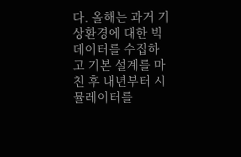다. 올해는 과거 기상환경에 대한 빅데이터를 수집하고 기본 설계를 마친 후 내년부터 시뮬레이터를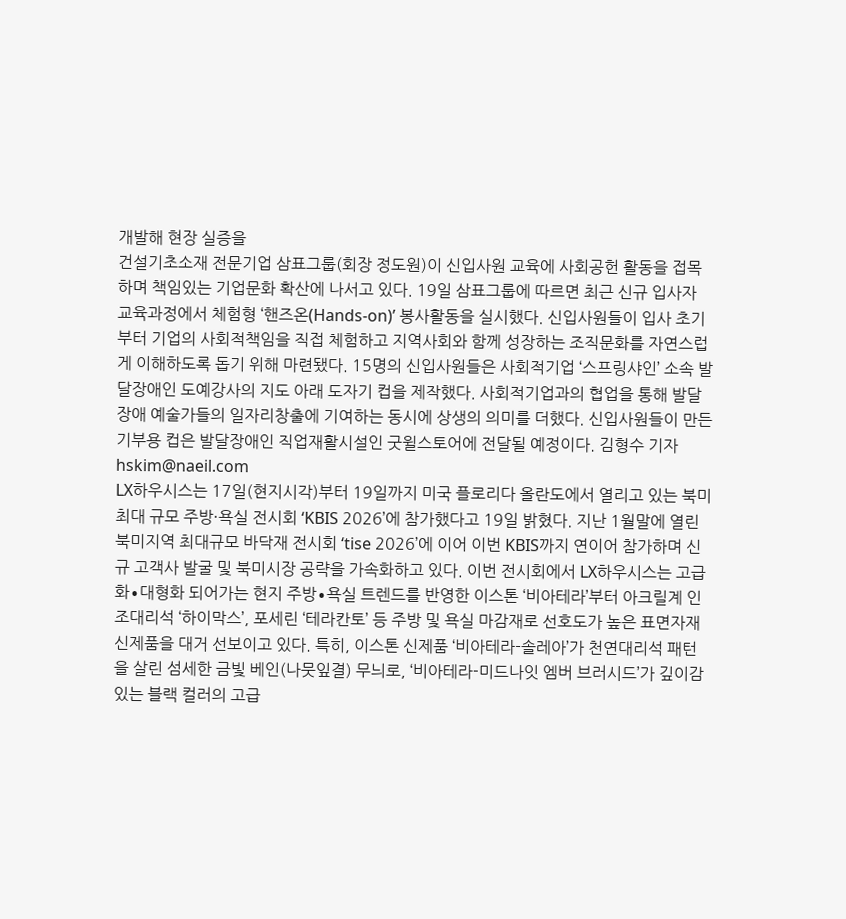개발해 현장 실증을
건설기초소재 전문기업 삼표그룹(회장 정도원)이 신입사원 교육에 사회공헌 활동을 접목하며 책임있는 기업문화 확산에 나서고 있다. 19일 삼표그룹에 따르면 최근 신규 입사자 교육과정에서 체험형 ‘핸즈온(Hands-on)’ 봉사활동을 실시했다. 신입사원들이 입사 초기부터 기업의 사회적책임을 직접 체험하고 지역사회와 함께 성장하는 조직문화를 자연스럽게 이해하도록 돕기 위해 마련됐다. 15명의 신입사원들은 사회적기업 ‘스프링샤인’ 소속 발달장애인 도예강사의 지도 아래 도자기 컵을 제작했다. 사회적기업과의 협업을 통해 발달장애 예술가들의 일자리창출에 기여하는 동시에 상생의 의미를 더했다. 신입사원들이 만든 기부용 컵은 발달장애인 직업재활시설인 굿윌스토어에 전달될 예정이다. 김형수 기자 hskim@naeil.com
LX하우시스는 17일(현지시각)부터 19일까지 미국 플로리다 올란도에서 열리고 있는 북미 최대 규모 주방·욕실 전시회 ‘KBIS 2026’에 참가했다고 19일 밝혔다. 지난 1월말에 열린 북미지역 최대규모 바닥재 전시회 ‘tise 2026’에 이어 이번 KBIS까지 연이어 참가하며 신규 고객사 발굴 및 북미시장 공략을 가속화하고 있다. 이번 전시회에서 LX하우시스는 고급화∙대형화 되어가는 현지 주방∙욕실 트렌드를 반영한 이스톤 ‘비아테라’부터 아크릴계 인조대리석 ‘하이막스’, 포세린 ‘테라칸토’ 등 주방 및 욕실 마감재로 선호도가 높은 표면자재 신제품을 대거 선보이고 있다. 특히, 이스톤 신제품 ‘비아테라-솔레아’가 천연대리석 패턴을 살린 섬세한 금빛 베인(나뭇잎결) 무늬로, ‘비아테라-미드나잇 엠버 브러시드’가 깊이감 있는 블랙 컬러의 고급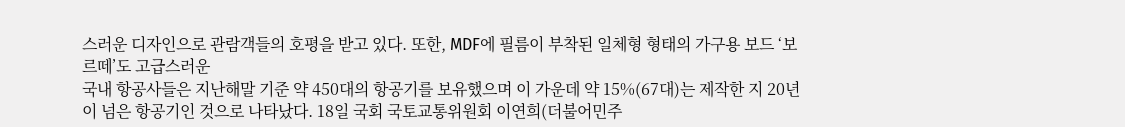스러운 디자인으로 관람객들의 호평을 받고 있다. 또한, MDF에 필름이 부착된 일체형 형태의 가구용 보드 ‘보르떼’도 고급스러운
국내 항공사들은 지난해말 기준 약 450대의 항공기를 보유했으며 이 가운데 약 15%(67대)는 제작한 지 20년이 넘은 항공기인 것으로 나타났다. 18일 국회 국토교통위원회 이연희(더불어민주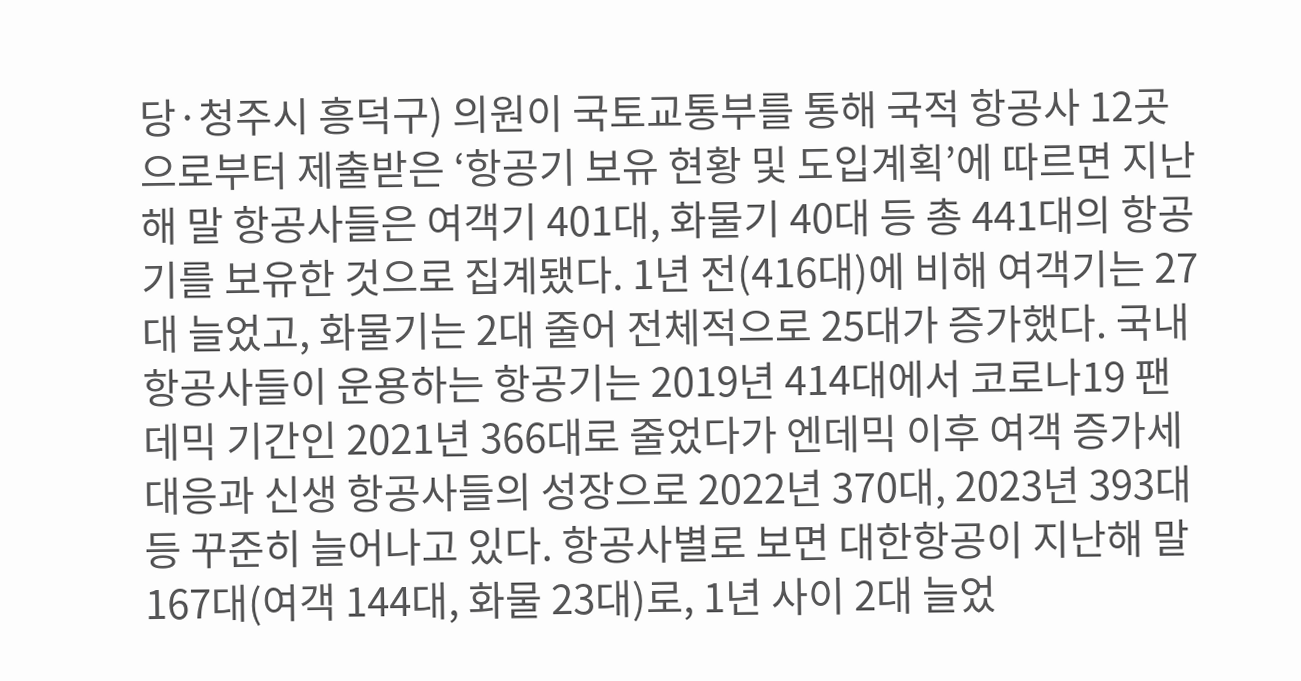당·청주시 흥덕구) 의원이 국토교통부를 통해 국적 항공사 12곳으로부터 제출받은 ‘항공기 보유 현황 및 도입계획’에 따르면 지난해 말 항공사들은 여객기 401대, 화물기 40대 등 총 441대의 항공기를 보유한 것으로 집계됐다. 1년 전(416대)에 비해 여객기는 27대 늘었고, 화물기는 2대 줄어 전체적으로 25대가 증가했다. 국내 항공사들이 운용하는 항공기는 2019년 414대에서 코로나19 팬데믹 기간인 2021년 366대로 줄었다가 엔데믹 이후 여객 증가세 대응과 신생 항공사들의 성장으로 2022년 370대, 2023년 393대 등 꾸준히 늘어나고 있다. 항공사별로 보면 대한항공이 지난해 말 167대(여객 144대, 화물 23대)로, 1년 사이 2대 늘었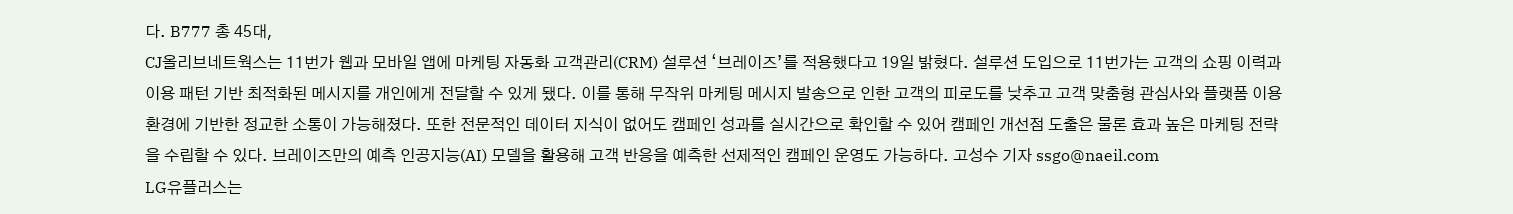다. B777 총 45대,
CJ올리브네트웍스는 11번가 웹과 모바일 앱에 마케팅 자동화 고객관리(CRM) 설루션 ‘브레이즈’를 적용했다고 19일 밝혔다. 설루션 도입으로 11번가는 고객의 쇼핑 이력과 이용 패턴 기반 최적화된 메시지를 개인에게 전달할 수 있게 됐다. 이를 통해 무작위 마케팅 메시지 발송으로 인한 고객의 피로도를 낮추고 고객 맞춤형 관심사와 플랫폼 이용 환경에 기반한 정교한 소통이 가능해졌다. 또한 전문적인 데이터 지식이 없어도 캠페인 성과를 실시간으로 확인할 수 있어 캠페인 개선점 도출은 물론 효과 높은 마케팅 전략을 수립할 수 있다. 브레이즈만의 예측 인공지능(AI) 모델을 활용해 고객 반응을 예측한 선제적인 캠페인 운영도 가능하다. 고성수 기자 ssgo@naeil.com
LG유플러스는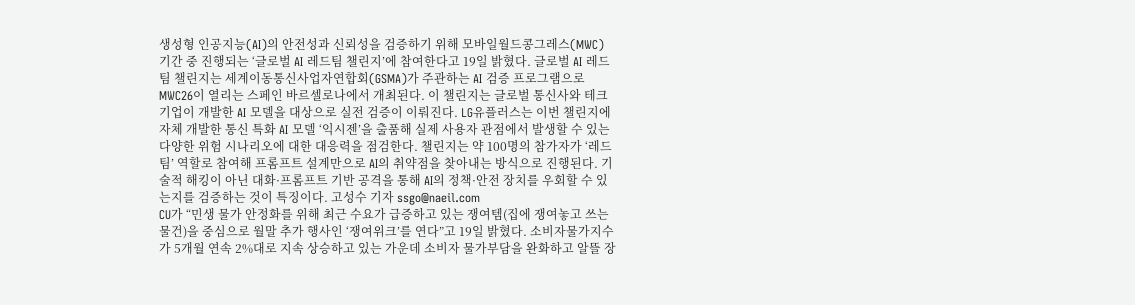생성형 인공지능(AI)의 안전성과 신뢰성을 검증하기 위해 모바일월드콩그레스(MWC) 기간 중 진행되는 ‘글로벌 AI 레드팀 챌린지’에 참여한다고 19일 밝혔다. 글로벌 AI 레드팀 챌린지는 세계이동통신사업자연합회(GSMA)가 주관하는 AI 검증 프로그램으로 MWC26이 열리는 스페인 바르셀로나에서 개최된다. 이 챌린지는 글로벌 통신사와 테크기업이 개발한 AI 모델을 대상으로 실전 검증이 이뤄진다. LG유플러스는 이번 챌린지에 자체 개발한 통신 특화 AI 모델 ‘익시젠’을 출품해 실제 사용자 관점에서 발생할 수 있는 다양한 위험 시나리오에 대한 대응력을 점검한다. 챌린지는 약 100명의 참가자가 ‘레드팀’ 역할로 참여해 프롬프트 설계만으로 AI의 취약점을 찾아내는 방식으로 진행된다. 기술적 해킹이 아닌 대화·프롬프트 기반 공격을 통해 AI의 정책·안전 장치를 우회할 수 있는지를 검증하는 것이 특징이다. 고성수 기자 ssgo@naeil.com
CU가 “민생 물가 안정화를 위해 최근 수요가 급증하고 있는 쟁여템(집에 쟁여놓고 쓰는 물건)을 중심으로 월말 추가 행사인 ‘쟁여위크’를 연다”고 19일 밝혔다. 소비자물가지수가 5개월 연속 2%대로 지속 상승하고 있는 가운데 소비자 물가부담을 완화하고 알뜰 장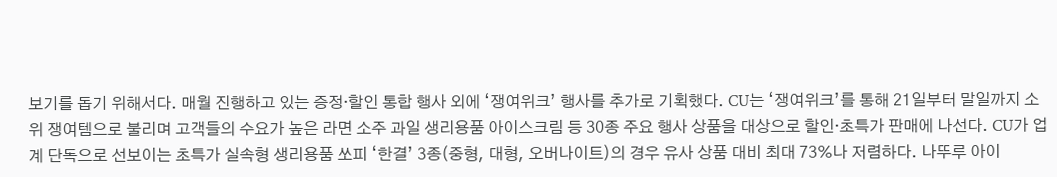보기를 돕기 위해서다. 매월 진행하고 있는 증정·할인 통합 행사 외에 ‘쟁여위크’ 행사를 추가로 기획했다. CU는 ‘쟁여위크’를 통해 21일부터 말일까지 소위 쟁여템으로 불리며 고객들의 수요가 높은 라면 소주 과일 생리용품 아이스크림 등 30종 주요 행사 상품을 대상으로 할인·초특가 판매에 나선다. CU가 업계 단독으로 선보이는 초특가 실속형 생리용품 쏘피 ‘한결’ 3종(중형, 대형, 오버나이트)의 경우 유사 상품 대비 최대 73%나 저렴하다. 나뚜루 아이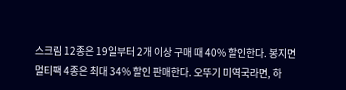스크림 12종은 19일부터 2개 이상 구매 때 40% 할인한다. 봉지면 멀티팩 4종은 최대 34% 할인 판매한다. 오뚜기 미역국라면, 하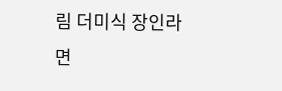림 더미식 장인라면